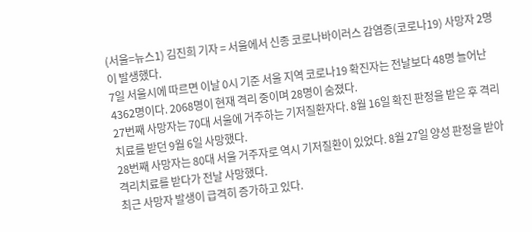(서울=뉴스1) 김진희 기자 = 서울에서 신종 코로나바이러스 감염증(코로나19) 사망자 2명이 발생했다.
7일 서울시에 따르면 이날 0시 기준 서울 지역 코로나19 확진자는 전날보다 48명 늘어난 4362명이다. 2068명이 현재 격리 중이며 28명이 숨졌다.
27번째 사망자는 70대 서울에 거주하는 기저질환자다. 8월 16일 확진 판정을 받은 후 격리 치료를 받던 9월 6일 사망했다.
28번째 사망자는 80대 서울 거주자로 역시 기저질환이 있었다. 8월 27일 양성 판정을 받아 격리치료를 받다가 전날 사망했다.
최근 사망자 발생이 급격히 증가하고 있다.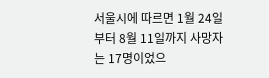서울시에 따르면 1월 24일부터 8월 11일까지 사망자는 17명이었으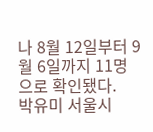나 8월 12일부터 9월 6일까지 11명으로 확인됐다.
박유미 서울시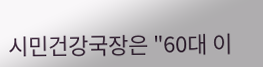시민건강국장은 "60대 이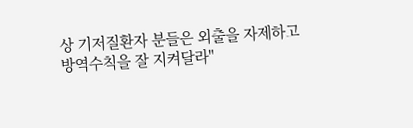상 기저질환자 분들은 외출을 자제하고 방역수칙을 잘 지켜달라"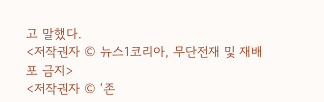고 말했다.
<저작권자 © 뉴스1코리아, 무단전재 및 재배포 금지>
<저작권자 © ‘존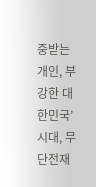중받는 개인, 부강한 대한민국’ 시대, 무단전재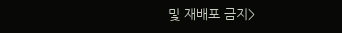및 재배포 금지>